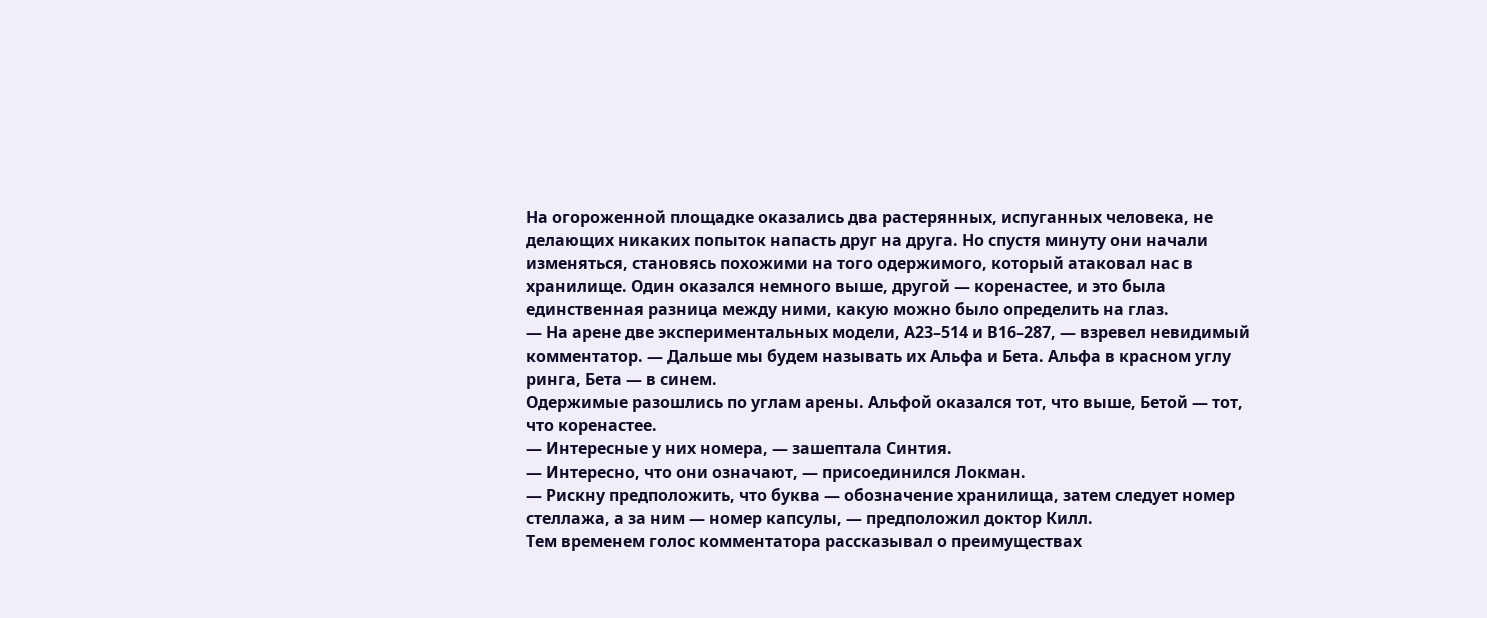На огороженной площадке оказались два растерянных, испуганных человека, не делающих никаких попыток напасть друг на друга. Но спустя минуту они начали изменяться, становясь похожими на того одержимого, который атаковал нас в хранилище. Один оказался немного выше, другой — коренастее, и это была единственная разница между ними, какую можно было определить на глаз.
— На арене две экспериментальных модели, А23–514 и В16–287, — взревел невидимый комментатор. — Дальше мы будем называть их Альфа и Бета. Альфа в красном углу ринга, Бета — в синем.
Одержимые разошлись по углам арены. Альфой оказался тот, что выше, Бетой — тот, что коренастее.
— Интересные у них номера, — зашептала Синтия.
— Интересно, что они означают, — присоединился Локман.
— Рискну предположить, что буква — обозначение хранилища, затем следует номер стеллажа, а за ним — номер капсулы, — предположил доктор Килл.
Тем временем голос комментатора рассказывал о преимуществах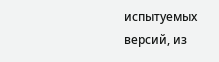испытуемых версий, из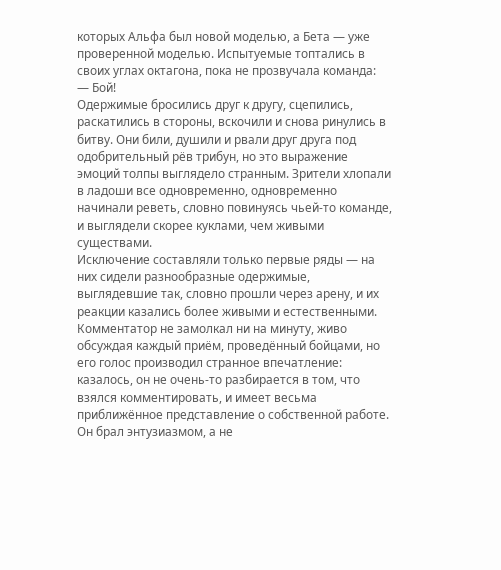которых Альфа был новой моделью, а Бета — уже проверенной моделью. Испытуемые топтались в своих углах октагона, пока не прозвучала команда:
— Бой!
Одержимые бросились друг к другу, сцепились, раскатились в стороны, вскочили и снова ринулись в битву. Они били, душили и рвали друг друга под одобрительный рёв трибун, но это выражение эмоций толпы выглядело странным. Зрители хлопали в ладоши все одновременно, одновременно начинали реветь, словно повинуясь чьей-то команде, и выглядели скорее куклами, чем живыми существами.
Исключение составляли только первые ряды — на них сидели разнообразные одержимые, выглядевшие так, словно прошли через арену, и их реакции казались более живыми и естественными.
Комментатор не замолкал ни на минуту, живо обсуждая каждый приём, проведённый бойцами, но его голос производил странное впечатление: казалось, он не очень-то разбирается в том, что взялся комментировать, и имеет весьма приближённое представление о собственной работе. Он брал энтузиазмом, а не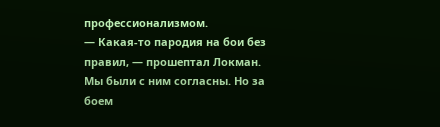профессионализмом.
— Какая-то пародия на бои без правил, — прошептал Локман.
Мы были с ним согласны. Но за боем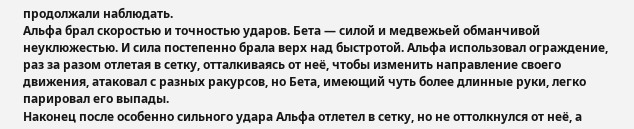продолжали наблюдать.
Альфа брал скоростью и точностью ударов. Бета — силой и медвежьей обманчивой неуклюжестью. И сила постепенно брала верх над быстротой. Альфа использовал ограждение, раз за разом отлетая в сетку, отталкиваясь от неё, чтобы изменить направление своего движения, атаковал с разных ракурсов, но Бета, имеющий чуть более длинные руки, легко парировал его выпады.
Наконец после особенно сильного удара Альфа отлетел в сетку, но не оттолкнулся от неё, а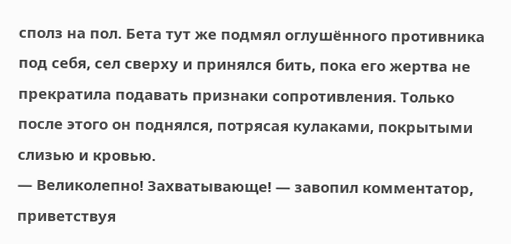сполз на пол. Бета тут же подмял оглушённого противника под себя, сел сверху и принялся бить, пока его жертва не прекратила подавать признаки сопротивления. Только после этого он поднялся, потрясая кулаками, покрытыми слизью и кровью.
— Великолепно! Захватывающе! — завопил комментатор, приветствуя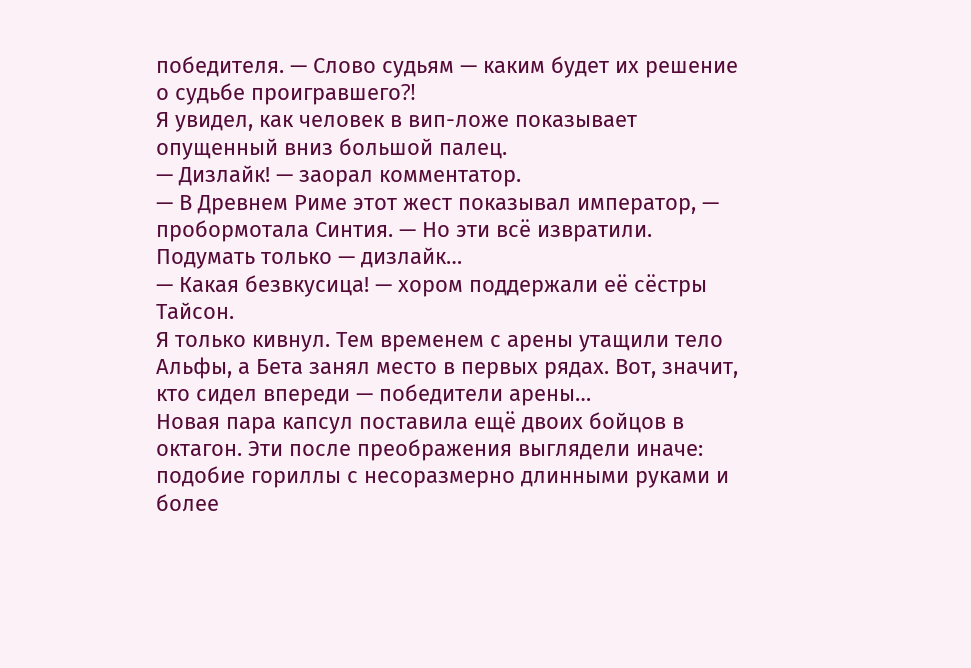победителя. — Слово судьям — каким будет их решение о судьбе проигравшего⁈
Я увидел, как человек в вип-ложе показывает опущенный вниз большой палец.
— Дизлайк! — заорал комментатор.
— В Древнем Риме этот жест показывал император, — пробормотала Синтия. — Но эти всё извратили. Подумать только — дизлайк…
— Какая безвкусица! — хором поддержали её сёстры Тайсон.
Я только кивнул. Тем временем с арены утащили тело Альфы, а Бета занял место в первых рядах. Вот, значит, кто сидел впереди — победители арены…
Новая пара капсул поставила ещё двоих бойцов в октагон. Эти после преображения выглядели иначе: подобие гориллы с несоразмерно длинными руками и более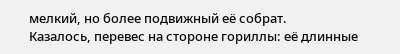мелкий, но более подвижный её собрат.
Казалось, перевес на стороне гориллы: её длинные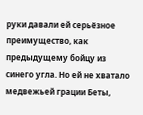руки давали ей серьёзное преимущество, как предыдущему бойцу из синего угла. Но ей не хватало медвежьей грации Беты,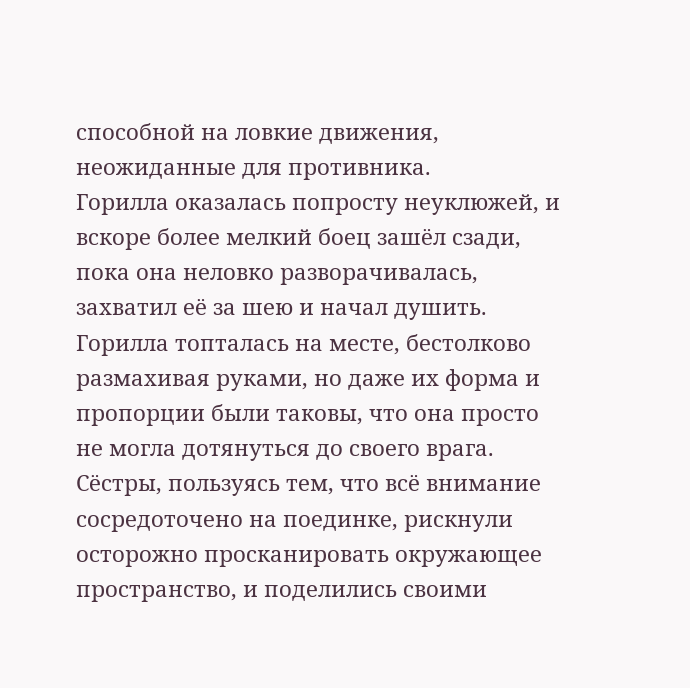способной на ловкие движения, неожиданные для противника.
Горилла оказалась попросту неуклюжей, и вскоре более мелкий боец зашёл сзади, пока она неловко разворачивалась, захватил её за шею и начал душить. Горилла топталась на месте, бестолково размахивая руками, но даже их форма и пропорции были таковы, что она просто не могла дотянуться до своего врага.
Сёстры, пользуясь тем, что всё внимание сосредоточено на поединке, рискнули осторожно просканировать окружающее пространство, и поделились своими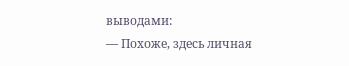выводами:
— Похоже, здесь личная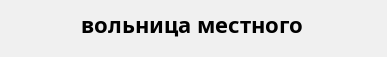вольница местного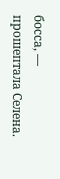босса, — прошептала Селена.